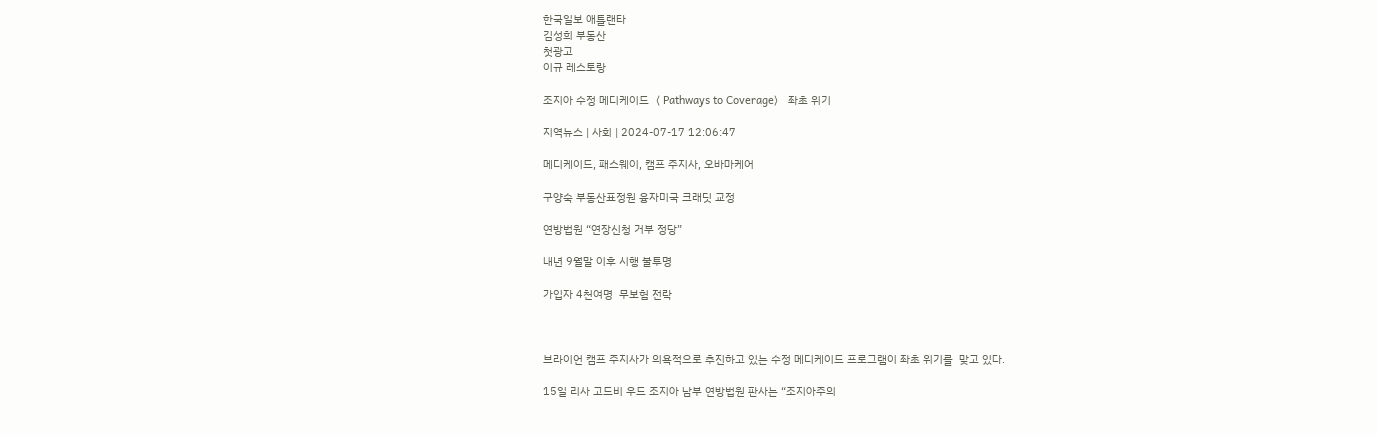한국일보 애틀랜타
김성희 부동산
첫광고
이규 레스토랑

조지아 수정 메디케이드〈 Pathways to Coverage〉 좌초 위기

지역뉴스 | 사회 | 2024-07-17 12:06:47

메디케이드, 패스웨이, 캠프 주지사, 오바마케어

구양숙 부동산표정원 융자미국 크래딧 교정

연방법원 “연장신청 거부 정당”

내년 9월말 이후 시행 불투명

가입자 4천여명  무보험 전락



브라이언 캠프 주지사가 의욕적으로 추진하고 있는 수정 메디케이드 프로그램이 좌초 위기를  맞고 있다.

15일 리사 고드비 우드 조지아 남부 연방법원 판사는 “조지아주의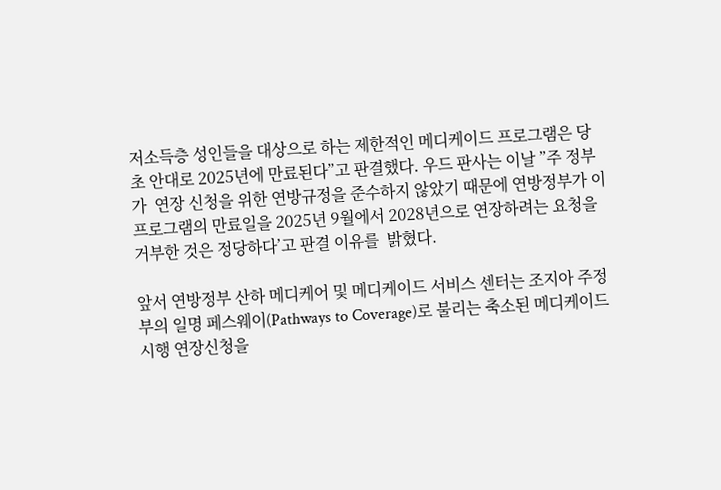저소득층 성인들을 대상으로 하는 제한적인 메디케이드 프로그램은 당초 안대로 2025년에 만료된다”고 판결했다. 우드 판사는 이날 ”주 정부가  연장 신청을 위한 연방규정을 준수하지 않았기 때문에 연방정부가 이 프로그램의 만료일을 2025년 9월에서 2028년으로 연장하려는 요청을 거부한 것은 정당하다’고 판결 이유를  밝혔다.

앞서 연방정부 산하 메디케어 및 메디케이드 서비스 센터는 조지아 주정부의 일명 페스웨이(Pathways to Coverage)로 불리는 축소된 메디케이드 시행 연장신청을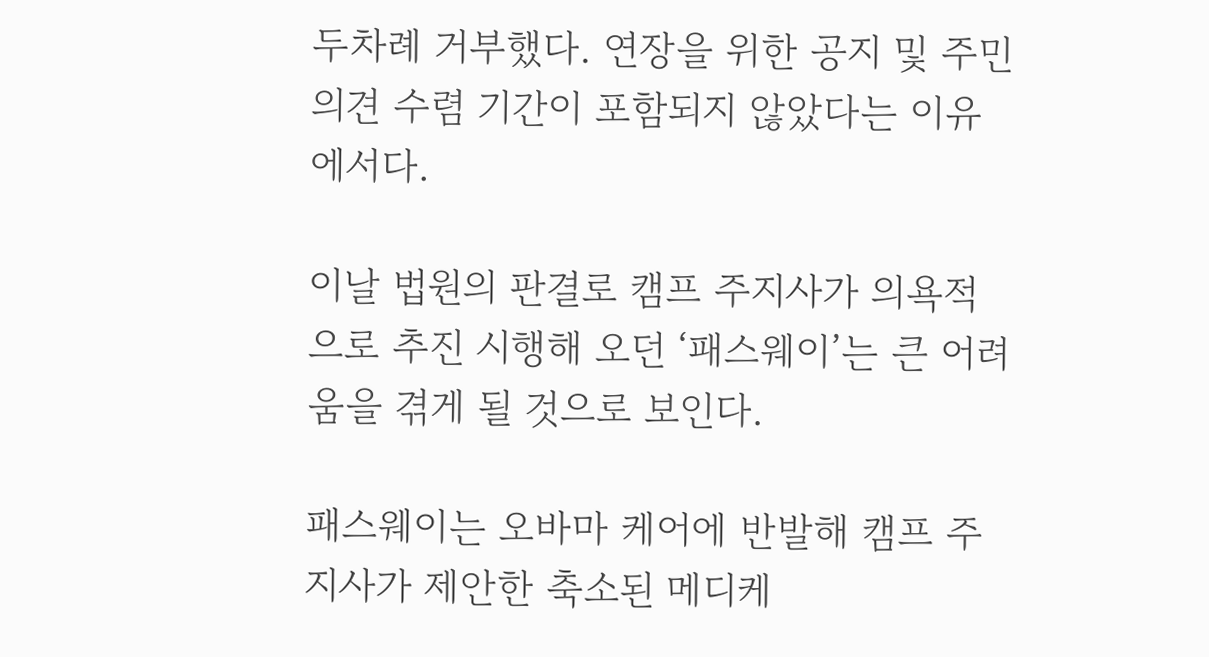두차례 거부했다. 연장을 위한 공지 및 주민의견 수렴 기간이 포함되지 않았다는 이유에서다.

이날 법원의 판결로 캠프 주지사가 의욕적으로 추진 시행해 오던 ‘패스웨이’는 큰 어려움을 겪게 될 것으로 보인다.

패스웨이는 오바마 케어에 반발해 캠프 주지사가 제안한 축소된 메디케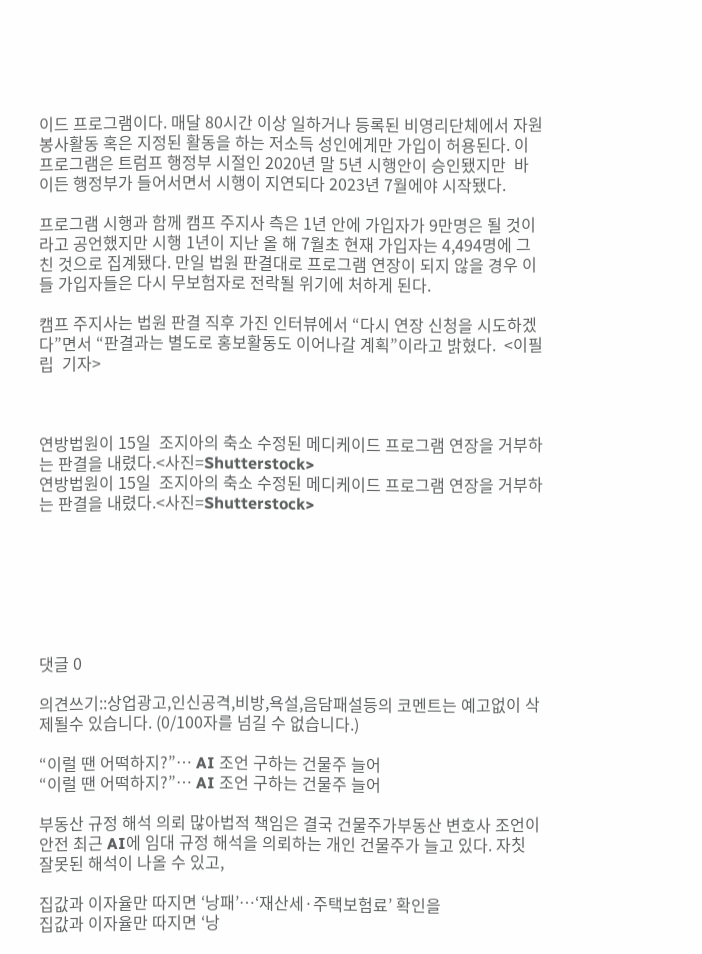이드 프로그램이다. 매달 80시간 이상 일하거나 등록된 비영리단체에서 자원봉사활동 혹은 지정된 활동을 하는 저소득 성인에게만 가입이 허용된다. 이 프로그램은 트럼프 행정부 시절인 2020년 말 5년 시행안이 승인됐지만  바이든 행정부가 들어서면서 시행이 지연되다 2023년 7월에야 시작됐다.

프로그램 시행과 함께 캠프 주지사 측은 1년 안에 가입자가 9만명은 될 것이라고 공언했지만 시행 1년이 지난 올 해 7월초 현재 가입자는 4,494명에 그친 것으로 집계됐다. 만일 법원 판결대로 프로그램 연장이 되지 않을 경우 이들 가입자들은 다시 무보험자로 전락될 위기에 처하게 된다.

캠프 주지사는 법원 판결 직후 가진 인터뷰에서 “다시 연장 신청을 시도하겠다”면서 “판결과는 별도로 홍보활동도 이어나갈 계획”이라고 밝혔다.  <이필립  기자>



연방법원이 15일  조지아의 축소 수정된 메디케이드 프로그램 연장을 거부하는 판결을 내렸다.<사진=Shutterstock>
연방법원이 15일  조지아의 축소 수정된 메디케이드 프로그램 연장을 거부하는 판결을 내렸다.<사진=Shutterstock>







댓글 0

의견쓰기::상업광고,인신공격,비방,욕설,음담패설등의 코멘트는 예고없이 삭제될수 있습니다. (0/100자를 넘길 수 없습니다.)

“이럴 땐 어떡하지?”… AI 조언 구하는 건물주 늘어
“이럴 땐 어떡하지?”… AI 조언 구하는 건물주 늘어

부동산 규정 해석 의뢰 많아법적 책임은 결국 건물주가부동산 변호사 조언이 안전 최근 AI에 임대 규정 해석을 의뢰하는 개인 건물주가 늘고 있다. 자칫 잘못된 해석이 나올 수 있고,

집값과 이자율만 따지면 ‘낭패’…‘재산세·주택보험료’ 확인을
집값과 이자율만 따지면 ‘낭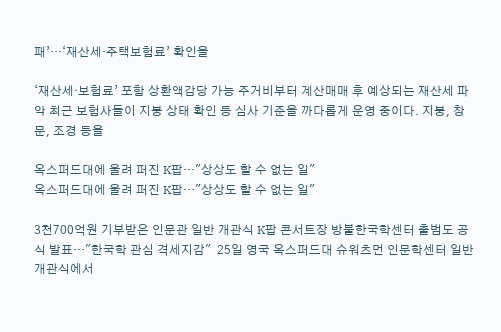패’…‘재산세·주택보험료’ 확인을

‘재산세·보험료’ 포함 상환액감당 가능 주거비부터 계산매매 후 예상되는 재산세 파악 최근 보험사들이 지붕 상태 확인 등 심사 기준을 까다롭게 운영 중이다. 지붕, 창문, 조경 등을

옥스퍼드대에 울려 퍼진 K팝…"상상도 할 수 없는 일"
옥스퍼드대에 울려 퍼진 K팝…"상상도 할 수 없는 일"

3천700억원 기부받은 인문관 일반 개관식 K팝 콘서트장 방불한국학센터 출범도 공식 발표…"한국학 관심 격세지감"  25일 영국 옥스퍼드대 슈워츠먼 인문학센터 일반 개관식에서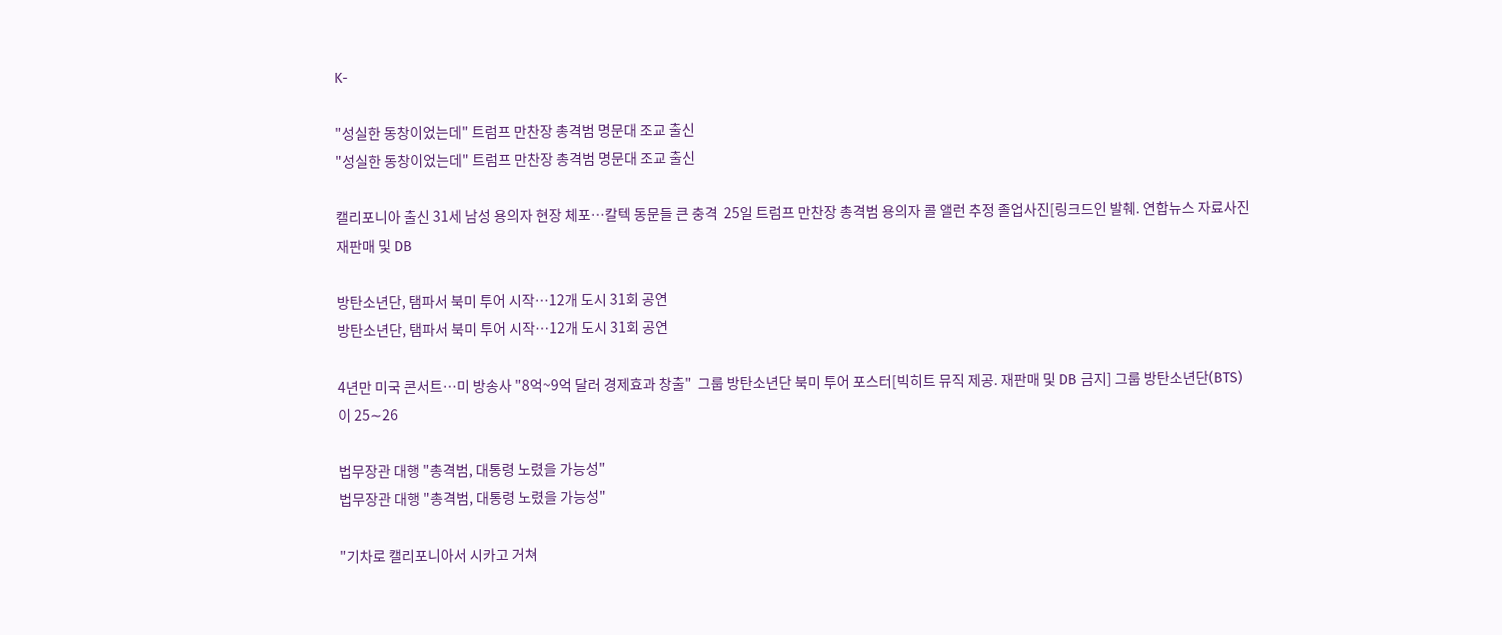K-

"성실한 동창이었는데" 트럼프 만찬장 총격범 명문대 조교 출신
"성실한 동창이었는데" 트럼프 만찬장 총격범 명문대 조교 출신

캘리포니아 출신 31세 남성 용의자 현장 체포…칼텍 동문들 큰 충격  25일 트럼프 만찬장 총격범 용의자 콜 앨런 추정 졸업사진[링크드인 발췌. 연합뉴스 자료사진 재판매 및 DB

방탄소년단, 탬파서 북미 투어 시작…12개 도시 31회 공연
방탄소년단, 탬파서 북미 투어 시작…12개 도시 31회 공연

4년만 미국 콘서트…미 방송사 "8억~9억 달러 경제효과 창출"  그룹 방탄소년단 북미 투어 포스터[빅히트 뮤직 제공. 재판매 및 DB 금지] 그룹 방탄소년단(BTS)이 25∼26

법무장관 대행 "총격범, 대통령 노렸을 가능성"
법무장관 대행 "총격범, 대통령 노렸을 가능성"

"기차로 캘리포니아서 시카고 거쳐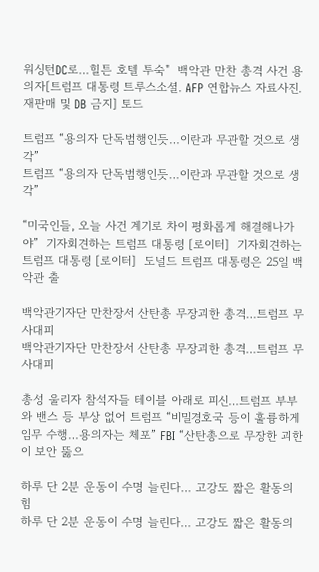워싱턴DC로…힐튼 호텔 투숙"  백악관 만찬 총격 사건 용의자[트럼프 대통령 트루스소셜. AFP 연합뉴스 자료사진. 재판매 및 DB 금지] 토드

트럼프 “용의자 단독범행인듯…이란과 무관할 것으로 생각”
트럼프 “용의자 단독범행인듯…이란과 무관할 것으로 생각”

“미국인들, 오늘 사건 계기로 차이 평화롭게 해결해나가야”  기자회견하는 트럼프 대통령 [로이터]  기자회견하는 트럼프 대통령 [로이터]  도널드 트럼프 대통령은 25일 백악관 출

백악관기자단 만찬장서 산탄총 무장괴한 총격…트럼프 무사대피
백악관기자단 만찬장서 산탄총 무장괴한 총격…트럼프 무사대피

총성 울리자 참석자들 테이블 아래로 피신…트럼프 부부와 밴스 등 부상 없어 트럼프 “비밀경호국 등이 훌륭하게 임무 수행…용의자는 체포” FBI “산탄총으로 무장한 괴한이 보안 뚫으

하루 단 2분 운동이 수명 늘린다… 고강도 짧은 활동의 힘
하루 단 2분 운동이 수명 늘린다… 고강도 짧은 활동의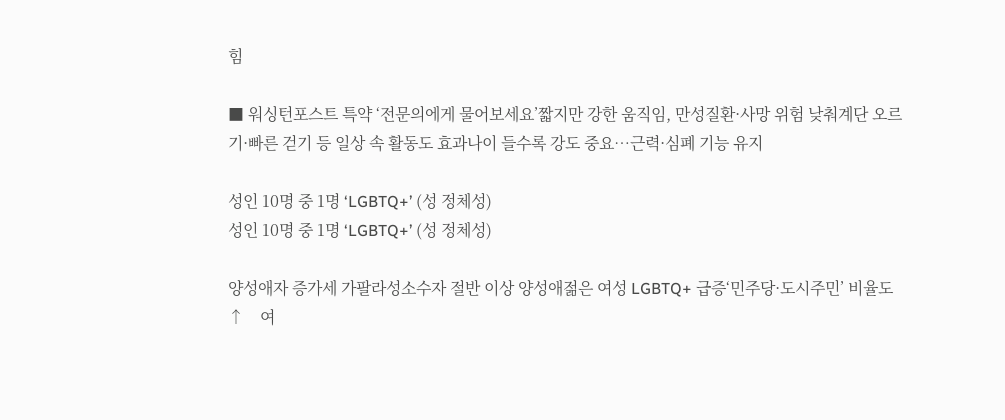힘

■ 워싱턴포스트 특약 ‘전문의에게 물어보세요’짧지만 강한 움직임, 만성질환·사망 위험 낮춰계단 오르기·빠른 걷기 등 일상 속 활동도 효과나이 들수록 강도 중요…근력·심폐 기능 유지

성인 10명 중 1명 ‘LGBTQ+’ (성 정체성)
성인 10명 중 1명 ‘LGBTQ+’ (성 정체성)

양성애자 증가세 가팔라성소수자 절반 이상 양성애젊은 여성 LGBTQ+ 급증‘민주당·도시주민’ 비율도 ↑    여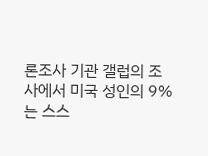론조사 기관 갤럽의 조사에서 미국 성인의 9%는 스스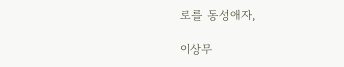로를 동성애자,

이상무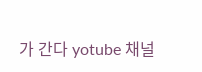가 간다 yotube 채널